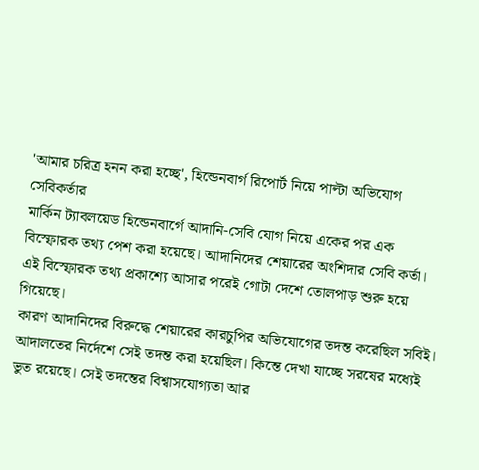'আমার চরিত্র হনন করা হচ্ছে', হিন্ডেনবার্গ রিপোর্ট নিয়ে পাল্টা অভিযোগ সেবিকর্তার
মার্কিন ট্যাবলয়েড হিন্ডেনবার্গে আদানি-সেবি যোগ নিয়ে একের পর এক বিস্ফোরক তথ্য পেশ করা হয়েছে। আদানিদের শেয়ারের অংশিদার সেবি কর্তা। এই বিস্ফোরক তথ্য প্রকাশ্যে আসার পরেই গোটা দেশে তোলপাড় শুরু হয়ে গিয়েছে।
কারণ আদানিদের বিরুদ্ধে শেয়ারের কারচুপির অভিযোগের তদন্ত করেছিল সবিই। আদালতের নির্দেশে সেই তদন্ত করা হয়েছিল। কিন্তে দেখা যাচ্ছে সরষের মধ্যেই ভুত রয়েছে। সেই তদন্তের বিশ্বাসযোগ্যতা আর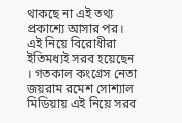থাকছে না এই তথ্য প্রকাশ্যে আসার পর। এই নিয়ে বিরোধীরা ইতিমধ্যই সরব হয়েছেন । গতকাল কংগ্রেস নেতা জয়রাম রমেশ সোশ্যাল মিডিয়ায় এই নিয়ে সরব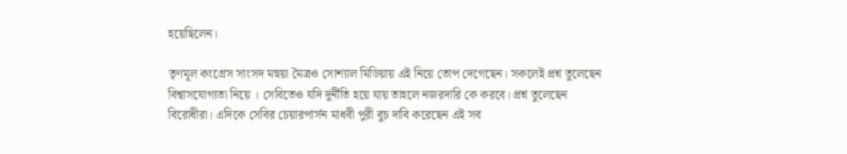হয়েছিলেন।

তৃণমূল কংগ্রেস সাংসদ মহুয়া মৈত্রও সোশ্যাল মিডিয়ায় এই নিয়ে তোপ দেগেছেন। সকলেই প্রশ্ন তুলেছেন বিশ্বাসযোগ্যতা নিয়ে । সেবিতেও যদি দুর্নীতি হয়ে যায় তাহলে নজরদারি কে করবে। প্রশ্ন তুলেছেন বিরোধীরা। এদিকে সেবির চেয়ারপার্সন মাধবী পুরী বুচ দাবি করেছেন এই সব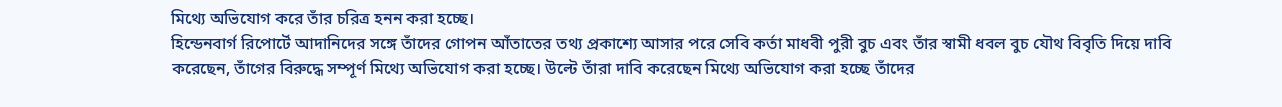মিথ্যে অভিযোগ করে তাঁর চরিত্র হনন করা হচ্ছে।
হিন্ডেনবার্গ রিপোর্টে আদানিদের সঙ্গে তাঁদের গোপন আঁতাতের তথ্য প্রকাশ্যে আসার পরে সেবি কর্তা মাধবী পুরী বুচ এবং তাঁর স্বামী ধবল বুচ যৌথ বিবৃতি দিয়ে দাবি করেছেন, তাঁগের বিরুদ্ধে সম্পূর্ণ মিথ্যে অভিযোগ করা হচ্ছে। উল্টে তাঁরা দাবি করেছেন মিথ্যে অভিযোগ করা হচ্ছে তাঁদের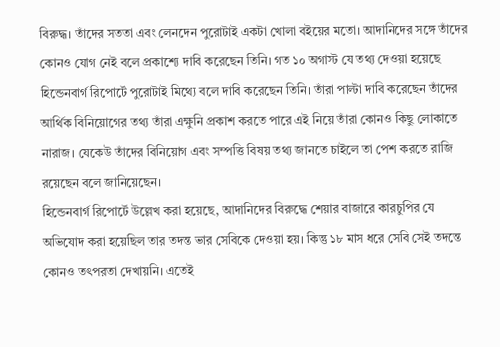বিরুদ্ধ। তাঁদের সততা এবং লেনদেন পুরোটাই একটা খোলা বইয়ের মতো। আদানিদের সঙ্গে তাঁদের কোনও যোগ নেই বলে প্রকাশ্যে দাবি করেছেন তিনি। গত ১০ অগাস্ট যে তথ্য দেওয়া হয়েছে হিন্ডেনবার্গ রিপোর্টে পুরোটাই মিথ্যে বলে দাবি করেছেন তিনি। তাঁরা পাল্টা দাবি করেছেন তাঁদের আর্থিক বিনিয়োগের তথ্য তাঁরা এক্ষুনি প্রকাশ করতে পারে এই নিয়ে তাঁরা কোনও কিছু লোকাতে নারাজ। যেকেউ তাঁদের বিনিয়োগ এবং সম্পত্তি বিষয় তথ্য জানতে চাইলে তা পেশ করতে রাজি রয়েছেন বলে জানিয়েছেন।
হিন্ডেনবার্গ রিপোর্টে উল্লেখ করা হয়েছে, আদানিদের বিরুদ্ধে শেয়ার বাজারে কারচুপির যে অভিযোদ করা হয়েছিল তার তদন্ত ভার সেবিকে দেওয়া হয়। কিন্তু ১৮ মাস ধরে সেবি সেই তদন্তে কোনও তৎপরতা দেখায়নি। এতেই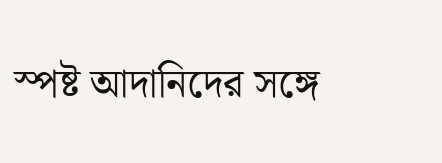স্পষ্ট আদানিদের সঙ্গে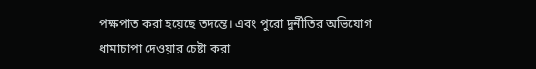পক্ষপাত করা হয়েছে তদন্তে। এবং পুরো দুর্নীতির অভিযোগ ধামাচাপা দেওয়ার চেষ্টা করা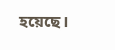হয়েছে।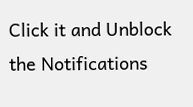Click it and Unblock the Notifications